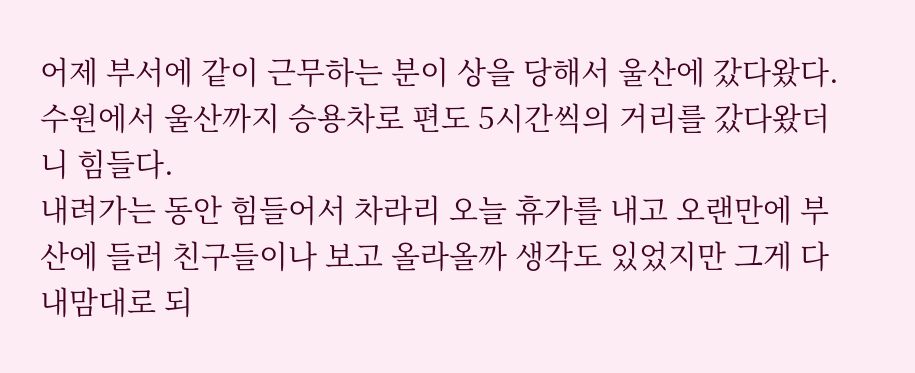어제 부서에 같이 근무하는 분이 상을 당해서 울산에 갔다왔다. 수원에서 울산까지 승용차로 편도 5시간씩의 거리를 갔다왔더니 힘들다.
내려가는 동안 힘들어서 차라리 오늘 휴가를 내고 오랜만에 부산에 들러 친구들이나 보고 올라올까 생각도 있었지만 그게 다 내맘대로 되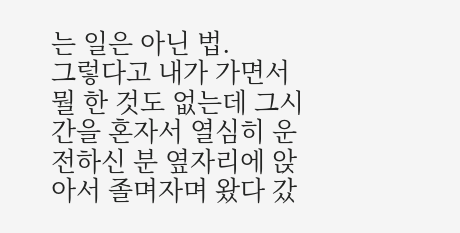는 일은 아닌 법.
그렇다고 내가 가면서 뭘 한 것도 없는데 그시간을 혼자서 열심히 운전하신 분 옆자리에 앉아서 졸며자며 왔다 갔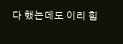다 했는데도 이리 힘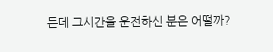든데 그시간을 운전하신 분은 어떨까?